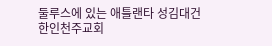둘루스에 있는 애틀랜타 성김대건한인천주교회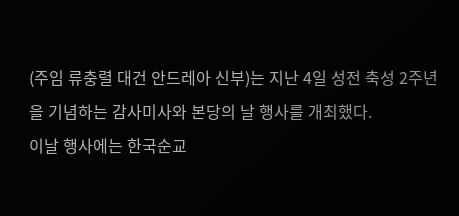(주임 류충렬 대건 안드레아 신부)는 지난 4일 성전 축성 2주년을 기념하는 감사미사와 본당의 날 행사를 개최했다.
이날 행사에는 한국순교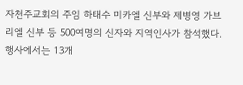자천주교회의 주임 하태수 미카엘 신부와 제병영 가브리엘 신부 등 500여명의 신자와 지역인사가 참석했다. 행사에서는 13개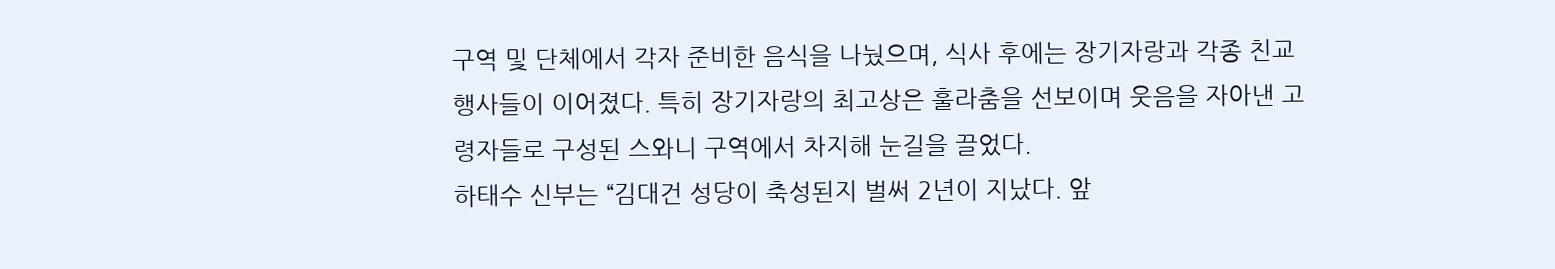구역 및 단체에서 각자 준비한 음식을 나눴으며, 식사 후에는 장기자랑과 각종 친교행사들이 이어졌다. 특히 장기자랑의 최고상은 훌라춤을 선보이며 웃음을 자아낸 고령자들로 구성된 스와니 구역에서 차지해 눈길을 끌었다.
하태수 신부는 “김대건 성당이 축성된지 벌써 2년이 지났다. 앞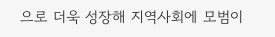으로 더욱 성장해 지역사회에 모범이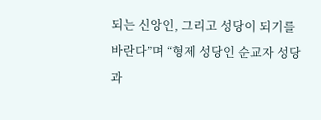되는 신앙인, 그리고 성당이 되기를 바란다”며 “형제 성당인 순교자 성당과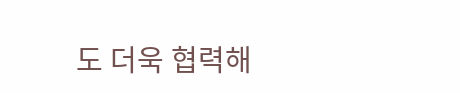도 더욱 협력해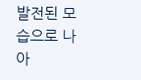발전된 모습으로 나아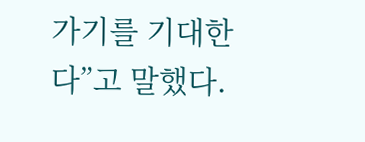가기를 기대한다”고 말했다.